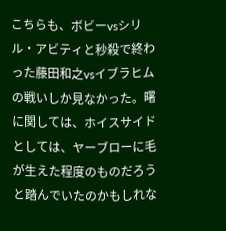こちらも、ボビーvsシリル・アビティと秒殺で終わった藤田和之vsイブラヒムの戦いしか見なかった。曙に関しては、ホイスサイドとしては、ヤーブローに毛が生えた程度のものだろうと踏んでいたのかもしれな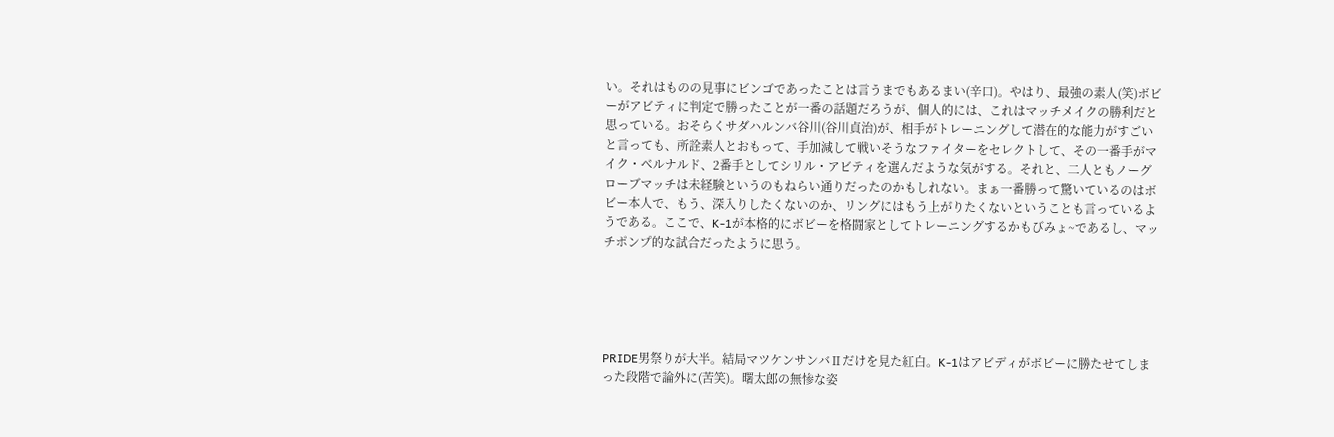い。それはものの見事にビンゴであったことは言うまでもあるまい(辛口)。やはり、最強の素人(笑)ボビーがアビティに判定で勝ったことが一番の話題だろうが、個人的には、これはマッチメイクの勝利だと思っている。おそらくサダハルンバ谷川(谷川貞治)が、相手がトレーニングして潜在的な能力がすごいと言っても、所詮素人とおもって、手加減して戦いそうなファイターをセレクトして、その一番手がマイク・ベルナルド、2番手としてシリル・アビティを選んだような気がする。それと、二人ともノーグローブマッチは未経験というのもねらい通りだったのかもしれない。まぁ一番勝って驚いているのはボビー本人で、もう、深入りしたくないのか、リングにはもう上がりたくないということも言っているようである。ここで、K-1が本格的にボビーを格闘家としてトレーニングするかもびみょ~であるし、マッチポンプ的な試合だったように思う。





PRIDE男祭りが大半。結局マツケンサンバⅡだけを見た紅白。K-1はアビディがボビーに勝たせてしまった段階で論外に(苦笑)。曙太郎の無惨な姿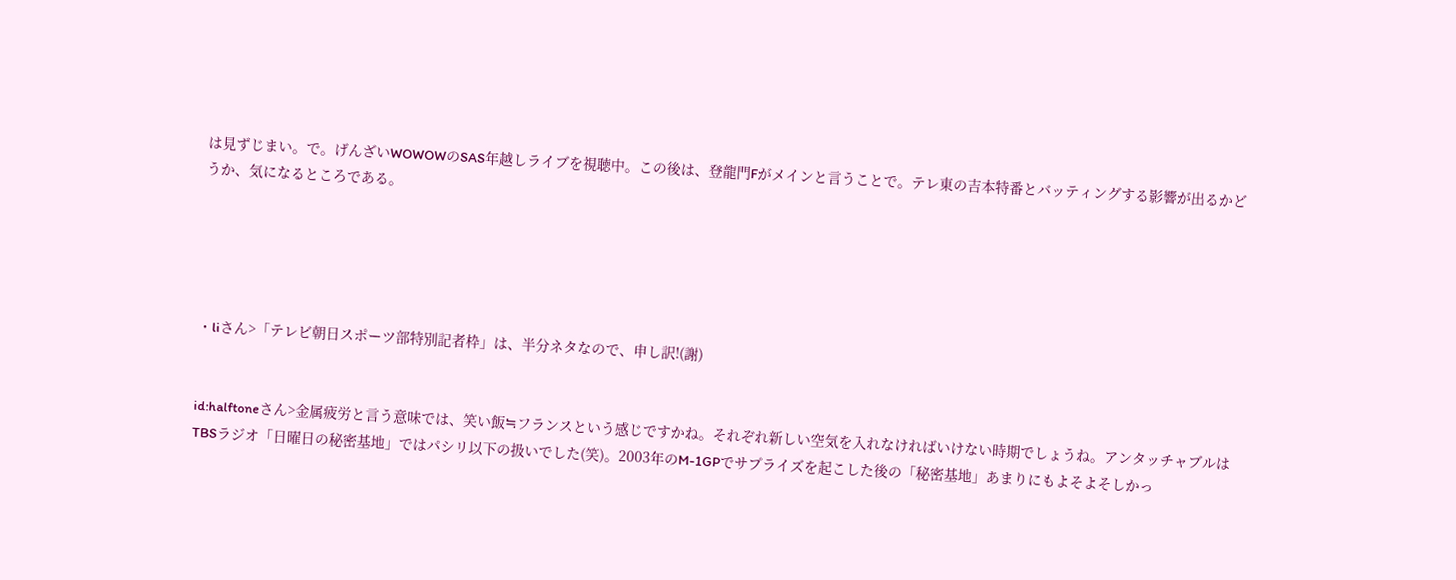は見ずじまい。で。げんざいWOWOWのSAS年越しライブを視聴中。この後は、登龍門Fがメインと言うことで。テレ東の吉本特番とバッティングする影響が出るかどうか、気になるところである。





・liさん>「テレビ朝日スポーツ部特別記者枠」は、半分ネタなので、申し訳!(謝)


id:halftoneさん>金属疲労と言う意味では、笑い飯≒フランスという感じですかね。それぞれ新しい空気を入れなければいけない時期でしょうね。アンタッチャブルはTBSラジオ「日曜日の秘密基地」ではパシリ以下の扱いでした(笑)。2003年のM-1GPでサプライズを起こした後の「秘密基地」あまりにもよそよそしかっ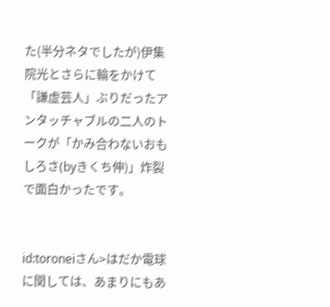た(半分ネタでしたが)伊集院光とさらに輪をかけて「謙虚芸人」ぶりだったアンタッチャブルの二人のトークが「かみ合わないおもしろさ(byきくち伸)」炸裂で面白かったです。


id:toroneiさん>はだか電球に関しては、あまりにもあ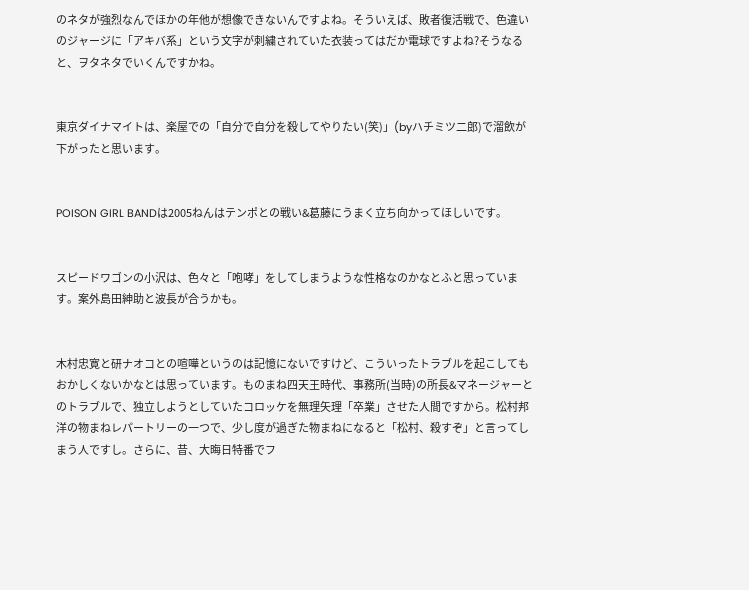のネタが強烈なんでほかの年他が想像できないんですよね。そういえば、敗者復活戦で、色違いのジャージに「アキバ系」という文字が刺繍されていた衣装ってはだか電球ですよね?そうなると、ヲタネタでいくんですかね。


東京ダイナマイトは、楽屋での「自分で自分を殺してやりたい(笑)」(byハチミツ二郎)で溜飲が下がったと思います。


POISON GIRL BANDは2005ねんはテンポとの戦い&葛藤にうまく立ち向かってほしいです。


スピードワゴンの小沢は、色々と「咆哮」をしてしまうような性格なのかなとふと思っています。案外島田紳助と波長が合うかも。


木村忠寛と研ナオコとの喧嘩というのは記憶にないですけど、こういったトラブルを起こしてもおかしくないかなとは思っています。ものまね四天王時代、事務所(当時)の所長&マネージャーとのトラブルで、独立しようとしていたコロッケを無理矢理「卒業」させた人間ですから。松村邦洋の物まねレパートリーの一つで、少し度が過ぎた物まねになると「松村、殺すぞ」と言ってしまう人ですし。さらに、昔、大晦日特番でフ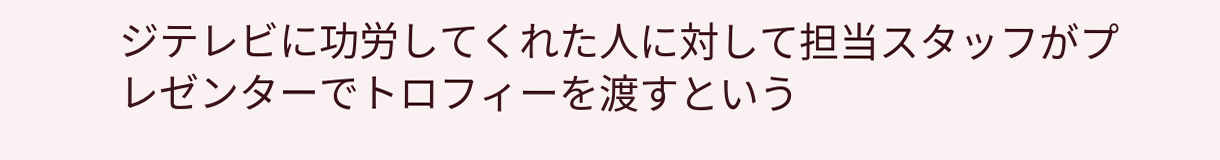ジテレビに功労してくれた人に対して担当スタッフがプレゼンターでトロフィーを渡すという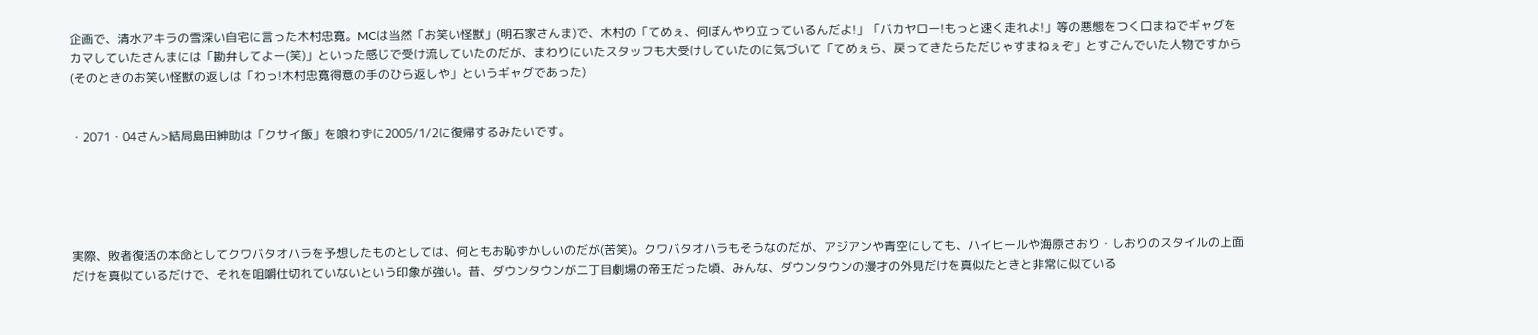企画で、清水アキラの雪深い自宅に言った木村忠寛。MCは当然「お笑い怪獣」(明石家さんま)で、木村の「てめぇ、何ぼんやり立っているんだよ!」「バカヤロー!もっと速く走れよ!」等の悪態をつく口まねでギャグをカマしていたさんまには「勘弁してよー(笑)」といった感じで受け流していたのだが、まわりにいたスタッフも大受けしていたのに気づいて「てめぇら、戻ってきたらただじゃすまねぇぞ」とすごんでいた人物ですから(そのときのお笑い怪獣の返しは「わっ!木村忠寛得意の手のひら返しや」というギャグであった)


・2071・04さん>結局島田紳助は「クサイ飯」を喰わずに2005/1/2に復帰するみたいです。





実際、敗者復活の本命としてクワバタオハラを予想したものとしては、何ともお恥ずかしいのだが(苦笑)。クワバタオハラもそうなのだが、アジアンや青空にしても、ハイヒールや海原さおり・しおりのスタイルの上面だけを真似ているだけで、それを咀嚼仕切れていないという印象が強い。昔、ダウンタウンが二丁目劇場の帝王だった頃、みんな、ダウンタウンの漫才の外見だけを真似たときと非常に似ている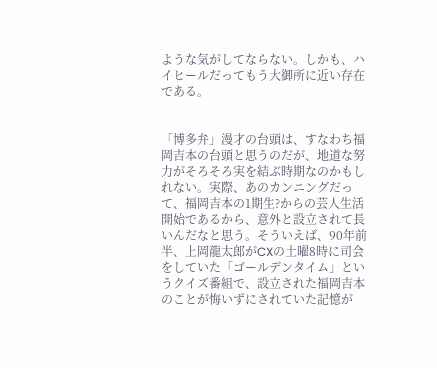ような気がしてならない。しかも、ハイヒールだってもう大御所に近い存在である。


「博多弁」漫才の台頭は、すなわち福岡吉本の台頭と思うのだが、地道な努力がそろそろ実を結ぶ時期なのかもしれない。実際、あのカンニングだって、福岡吉本の1期生?からの芸人生活開始であるから、意外と設立されて長いんだなと思う。そういえば、90年前半、上岡龍太郎がCXの土曜8時に司会をしていた「ゴールデンタイム」というクイズ番組で、設立された福岡吉本のことが悔いずにされていた記憶が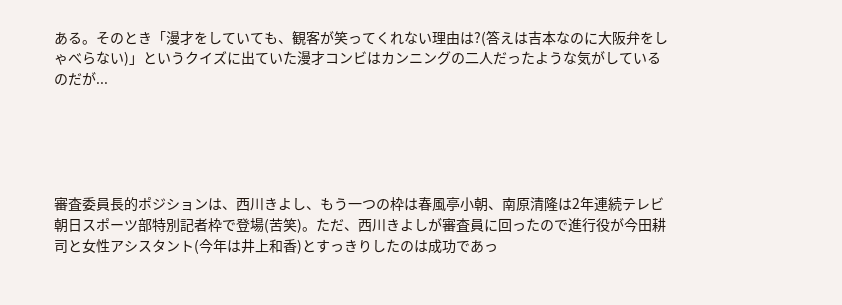ある。そのとき「漫才をしていても、観客が笑ってくれない理由は?(答えは吉本なのに大阪弁をしゃべらない)」というクイズに出ていた漫才コンビはカンニングの二人だったような気がしているのだが...





審査委員長的ポジションは、西川きよし、もう一つの枠は春風亭小朝、南原清隆は2年連続テレビ朝日スポーツ部特別記者枠で登場(苦笑)。ただ、西川きよしが審査員に回ったので進行役が今田耕司と女性アシスタント(今年は井上和香)とすっきりしたのは成功であっ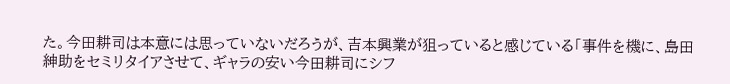た。今田耕司は本意には思っていないだろうが、吉本興業が狙っていると感じている「事件を機に、島田紳助をセミリタイアさせて、ギャラの安い今田耕司にシフ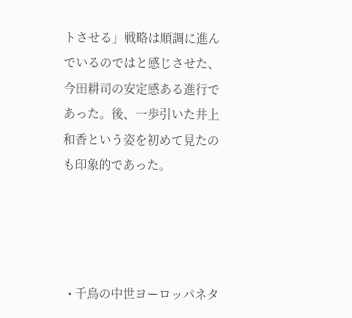トさせる」戦略は順調に進んでいるのではと感じさせた、今田耕司の安定感ある進行であった。後、一歩引いた井上和香という姿を初めて見たのも印象的であった。




  • 千鳥の中世ヨーロッパネタ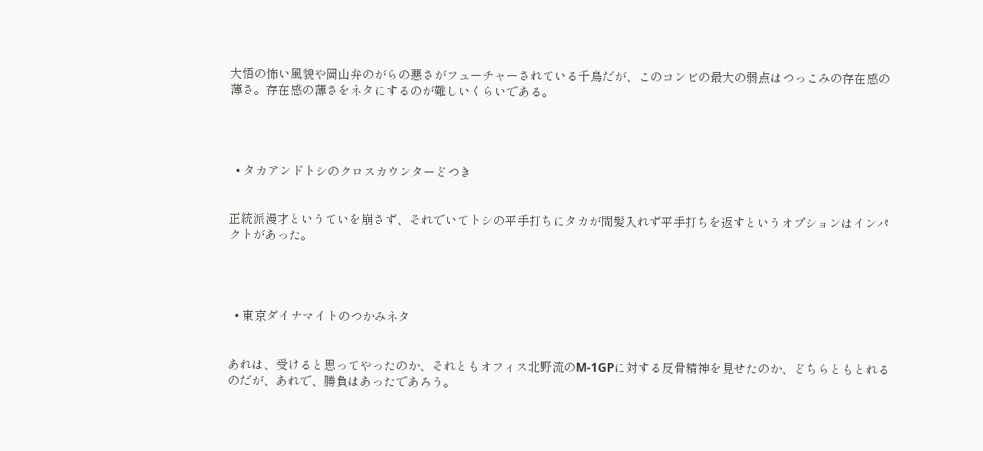大悟の怖い風貌や岡山弁のがらの悪さがフューチャーされている千鳥だが、このコンビの最大の弱点はつっこみの存在感の薄さ。存在感の薄さをネタにするのが難しいくらいである。




  • タカアンドトシのクロスカウンターどつき


正統派漫才というていを崩さず、それでいてトシの平手打ちにタカが間髪入れず平手打ちを返すというオプションはインパクトがあった。




  • 東京ダイナマイトのつかみネタ


あれは、受けると思ってやったのか、それともオフィス北野流のM-1GPに対する反骨精神を見せたのか、どちらともとれるのだが、あれで、勝負はあったであろう。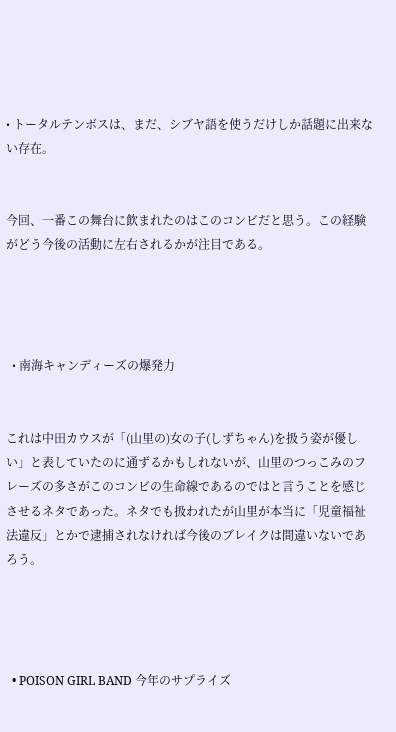• トータルテンボスは、まだ、シブヤ語を使うだけしか話題に出来ない存在。


今回、一番この舞台に飲まれたのはこのコンビだと思う。この経験がどう今後の活動に左右されるかが注目である。




  • 南海キャンディーズの爆発力


これは中田カウスが「(山里の)女の子(しずちゃん)を扱う姿が優しい」と表していたのに通ずるかもしれないが、山里のつっこみのフレーズの多さがこのコンビの生命線であるのではと言うことを感じさせるネタであった。ネタでも扱われたが山里が本当に「児童福祉法違反」とかで逮捕されなければ今後のブレイクは間違いないであろう。




  • POISON GIRL BAND 今年のサプライズ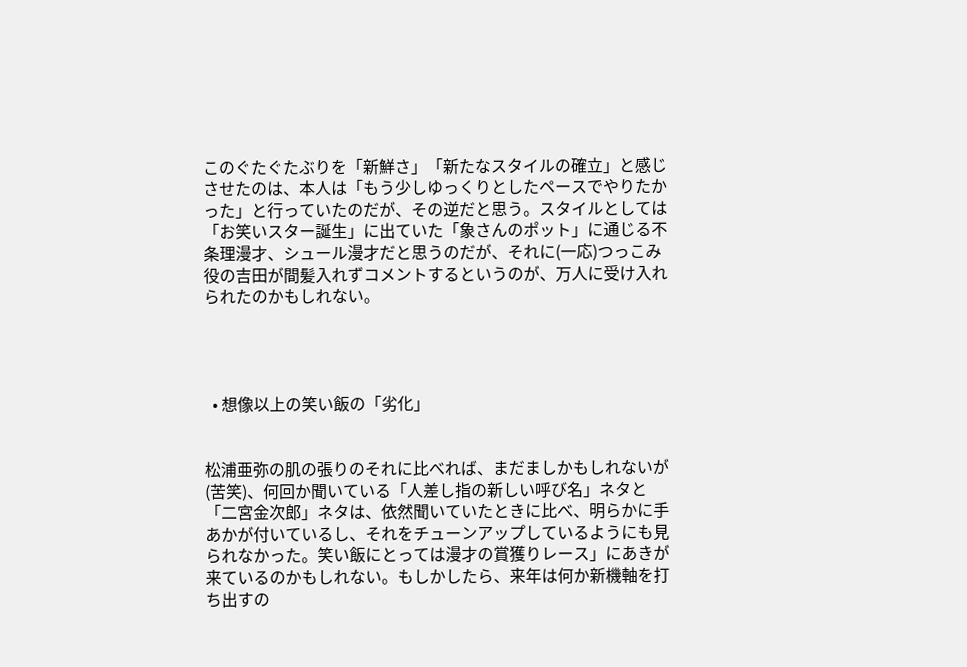このぐたぐたぶりを「新鮮さ」「新たなスタイルの確立」と感じさせたのは、本人は「もう少しゆっくりとしたペースでやりたかった」と行っていたのだが、その逆だと思う。スタイルとしては「お笑いスター誕生」に出ていた「象さんのポット」に通じる不条理漫才、シュール漫才だと思うのだが、それに(一応)つっこみ役の吉田が間髪入れずコメントするというのが、万人に受け入れられたのかもしれない。




  • 想像以上の笑い飯の「劣化」


松浦亜弥の肌の張りのそれに比べれば、まだましかもしれないが(苦笑)、何回か聞いている「人差し指の新しい呼び名」ネタと「二宮金次郎」ネタは、依然聞いていたときに比べ、明らかに手あかが付いているし、それをチューンアップしているようにも見られなかった。笑い飯にとっては漫才の賞獲りレース」にあきが来ているのかもしれない。もしかしたら、来年は何か新機軸を打ち出すの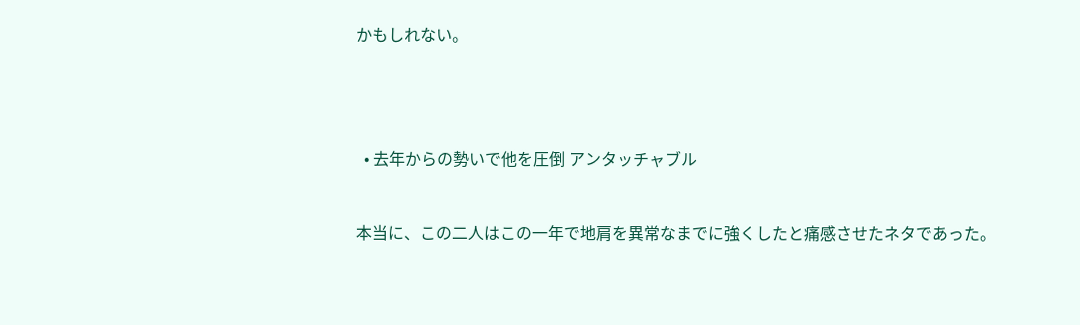かもしれない。




  • 去年からの勢いで他を圧倒 アンタッチャブル


本当に、この二人はこの一年で地肩を異常なまでに強くしたと痛感させたネタであった。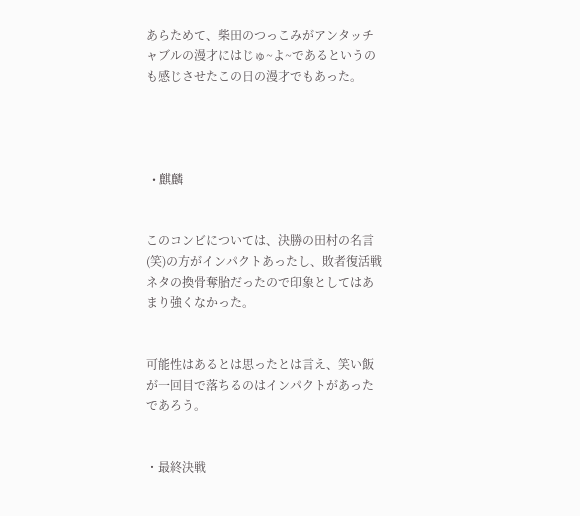あらためて、柴田のつっこみがアンタッチャブルの漫才にはじゅ~よ~であるというのも感じさせたこの日の漫才でもあった。




  • 麒麟


このコンビについては、決勝の田村の名言(笑)の方がインパクトあったし、敗者復活戦ネタの換骨奪胎だったので印象としてはあまり強くなかった。


可能性はあるとは思ったとは言え、笑い飯が一回目で落ちるのはインパクトがあったであろう。


・最終決戦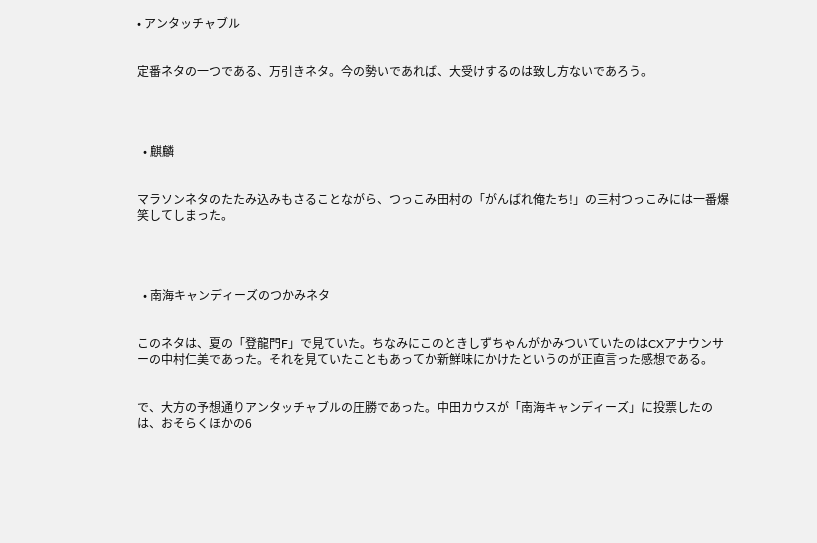• アンタッチャブル


定番ネタの一つである、万引きネタ。今の勢いであれば、大受けするのは致し方ないであろう。




  • 麒麟


マラソンネタのたたみ込みもさることながら、つっこみ田村の「がんばれ俺たち!」の三村つっこみには一番爆笑してしまった。




  • 南海キャンディーズのつかみネタ


このネタは、夏の「登龍門F」で見ていた。ちなみにこのときしずちゃんがかみついていたのはCXアナウンサーの中村仁美であった。それを見ていたこともあってか新鮮味にかけたというのが正直言った感想である。


で、大方の予想通りアンタッチャブルの圧勝であった。中田カウスが「南海キャンディーズ」に投票したのは、おそらくほかの6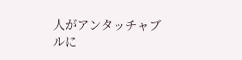人がアンタッチャブルに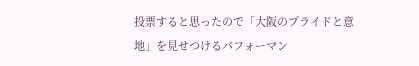投票すると思ったので「大阪のプライドと意地」を見せつけるパフォーマン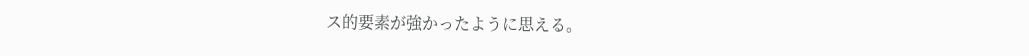ス的要素が強かったように思える。